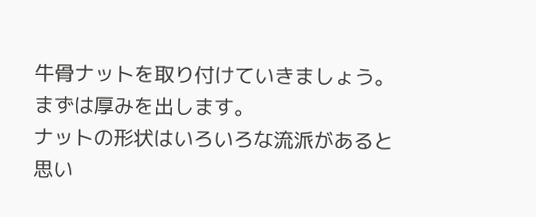牛骨ナットを取り付けていきましょう。 まずは厚みを出します。
ナットの形状はいろいろな流派があると思い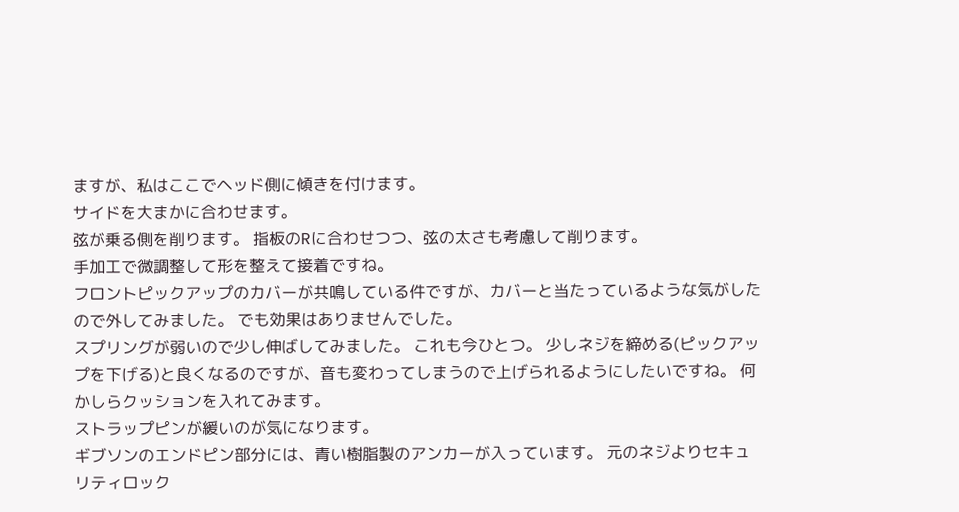ますが、私はここでヘッド側に傾きを付けます。
サイドを大まかに合わせます。
弦が乗る側を削ります。 指板のRに合わせつつ、弦の太さも考慮して削ります。
手加工で微調整して形を整えて接着ですね。
フロントピックアップのカバーが共鳴している件ですが、カバーと当たっているような気がしたので外してみました。 でも効果はありませんでした。
スプリングが弱いので少し伸ばしてみました。 これも今ひとつ。 少しネジを締める(ピックアップを下げる)と良くなるのですが、音も変わってしまうので上げられるようにしたいですね。 何かしらクッションを入れてみます。
ストラップピンが緩いのが気になります。
ギブソンのエンドピン部分には、青い樹脂製のアンカーが入っています。 元のネジよりセキュリティロック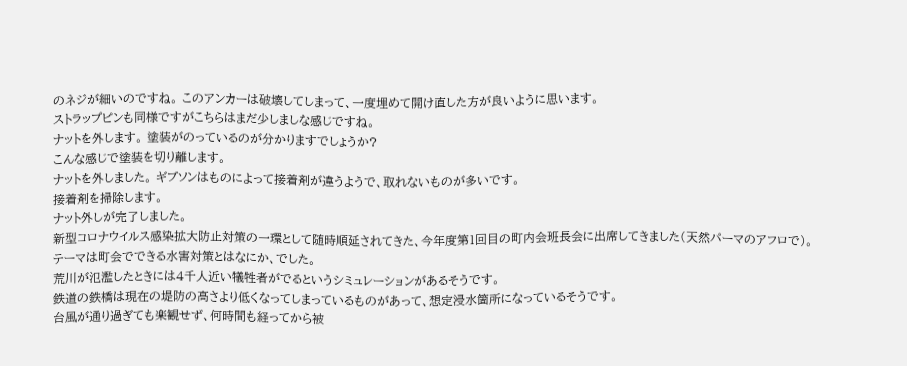のネジが細いのですね。 このアンカーは破壊してしまって、一度埋めて開け直した方が良いように思います。
ストラップピンも同様ですがこちらはまだ少しましな感じですね。
ナットを外します。 塗装がのっているのが分かりますでしょうか?
こんな感じで塗装を切り離します。
ナットを外しました。 ギブソンはものによって接着剤が違うようで、取れないものが多いです。
接着剤を掃除します。
ナット外しが完了しました。
新型コロナウイルス感染拡大防止対策の一環として随時順延されてきた、今年度第1回目の町内会班長会に出席してきました(天然パーマのアフロで)。
テーマは町会でできる水害対策とはなにか、でした。
荒川が氾濫したときには4千人近い犠牲者がでるというシミュレーションがあるそうです。
鉄道の鉄橋は現在の堤防の高さより低くなってしまっているものがあって、想定浸水箇所になっているそうです。
台風が通り過ぎても楽観せず、何時間も経ってから被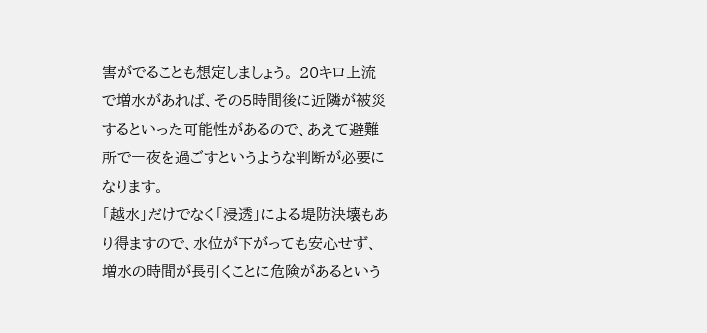害がでることも想定しましょう。 20キロ上流で増水があれば、その5時間後に近隣が被災するといった可能性があるので、あえて避難所で一夜を過ごすというような判断が必要になります。
「越水」だけでなく「浸透」による堤防決壊もあり得ますので、水位が下がっても安心せず、増水の時間が長引くことに危険があるという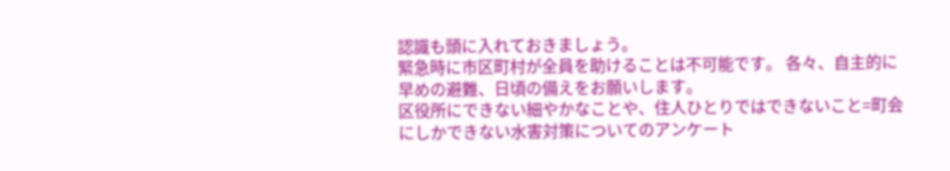認識も頭に入れておきましょう。
緊急時に市区町村が全員を助けることは不可能です。 各々、自主的に早めの避難、日頃の備えをお願いします。
区役所にできない細やかなことや、住人ひとりではできないこと=町会にしかできない水害対策についてのアンケート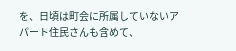を、日頃は町会に所属していないアパート住民さんも含めて、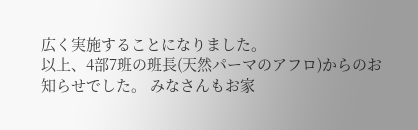広く実施することになりました。
以上、4部7班の班長(天然パーマのアフロ)からのお知らせでした。 みなさんもお家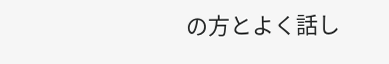の方とよく話し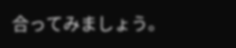合ってみましょう。